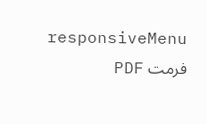responsiveMenu
فرمت PDF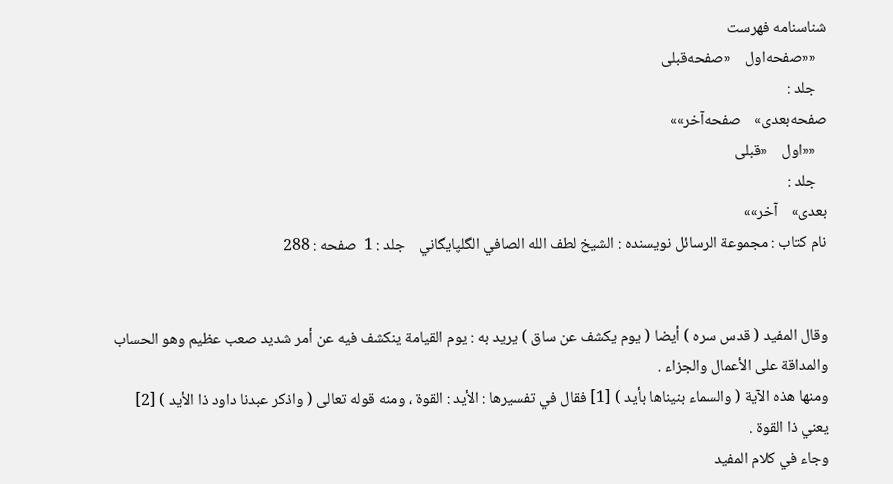شناسنامه فهرست
   ««صفحه‌اول    «صفحه‌قبلی
   جلد :
صفحه‌بعدی»    صفحه‌آخر»»
   ««اول    «قبلی
   جلد :
بعدی»    آخر»»
نام کتاب : مجموعة الرسائل نویسنده : الشيخ لطف الله الصافي الگلپايگاني    جلد : 1  صفحه : 288


وقال المفيد ( قدس سره ) أيضا ( يوم يكشف عن ساق ) يريد به : يوم القيامة ينكشف فيه عن أمر شديد صعب عظيم وهو الحساب والمداقة على الأعمال والجزاء .
ومنها هذه الآية ( والسماء بنيناها بأيد ) [1] فقال في تفسيرها : الأيد : القوة ، ومنه قوله تعالى ( واذكر عبدنا داود ذا الأيد ) [2] يعني ذا القوة .
وجاء في كلام المفيد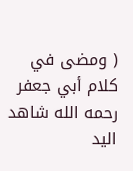( ومضى في كلام أبي جعفر رحمه الله شاهد اليد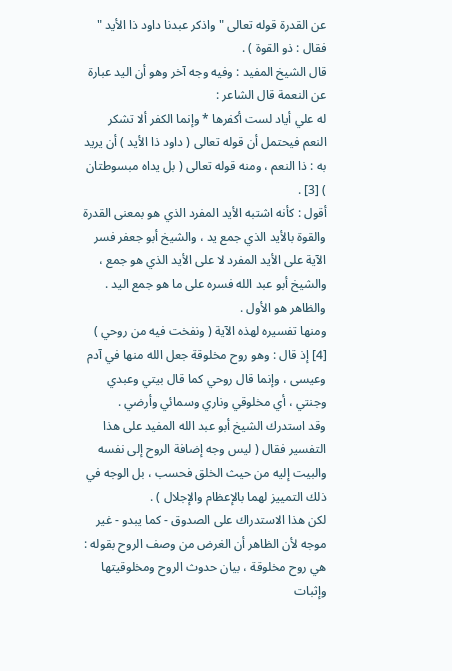عن القدرة قوله تعالى " واذكر عبدنا داود ذا الأيد " فقال : ذو القوة ) .
قال الشيخ المفيد : وفيه وجه آخر وهو أن اليد عبارة عن النعمة قال الشاعر :
له علي أياد لست أكفرها * وإنما الكفر ألا تشكر النعم فيحتمل أن قوله تعالى ( داود ذا الأيد ) أن يريد به : ذا النعم ، ومنه قوله تعالى ( بل يداه مبسوطتان ) [3] .
أقول : كأنه اشتبه الأيد المفرد الذي هو بمعنى القدرة والقوة بالأيد الذي جمع يد ، والشيخ أبو جعفر فسر الآية على الأيد المفرد لا على الأيد الذي هو جمع ، والشيخ أبو عبد الله فسره على ما هو جمع اليد . والظاهر هو الأول .
ومنها تفسيره لهذه الآية ( ونفخت فيه من روحي ) [4] إذ قال : وهو روح مخلوقة جعل الله منها في آدم وعيسى ، وإنما قال روحي كما قال بيتي وعبدي وجنتي ، أي مخلوقي وناري وسمائي وأرضي .
وقد استدرك الشيخ أبو عبد الله المفيد على هذا التفسير فقال ( ليس وجه إضافة الروح إلى نفسه والبيت إليه من حيث الخلق فحسب ، بل الوجه في ذلك التمييز لهما بالإعظام والإجلال ) .
لكن هذا الاستدراك على الصدوق - كما يبدو - غير موجه لأن الظاهر أن الغرض من وصف الروح بقوله : هي روح مخلوقة ، بيان حدوث الروح ومخلوقيتها وإثبات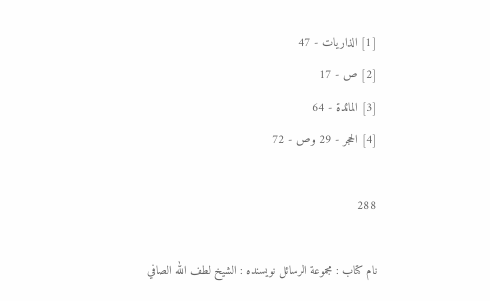[1] الذاريات - 47
[2] ص - 17
[3] المائدة - 64
[4] الحجر - 29 وص - 72

288

نام کتاب : مجموعة الرسائل نویسنده : الشيخ لطف الله الصافي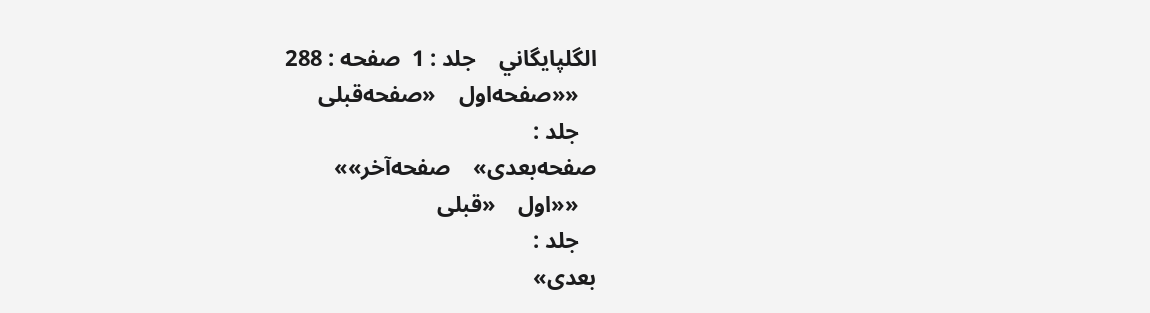الگلپايگاني    جلد : 1  صفحه : 288
   ««صفحه‌اول    «صفحه‌قبلی
   جلد :
صفحه‌بعدی»    صفحه‌آخر»»
   ««اول    «قبلی
   جلد :
بعدی»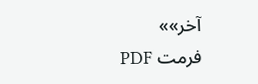آخر»»
فرمت PDF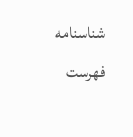شناسنامه فهرست